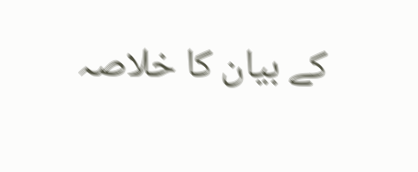کے بیان کا خلاصہ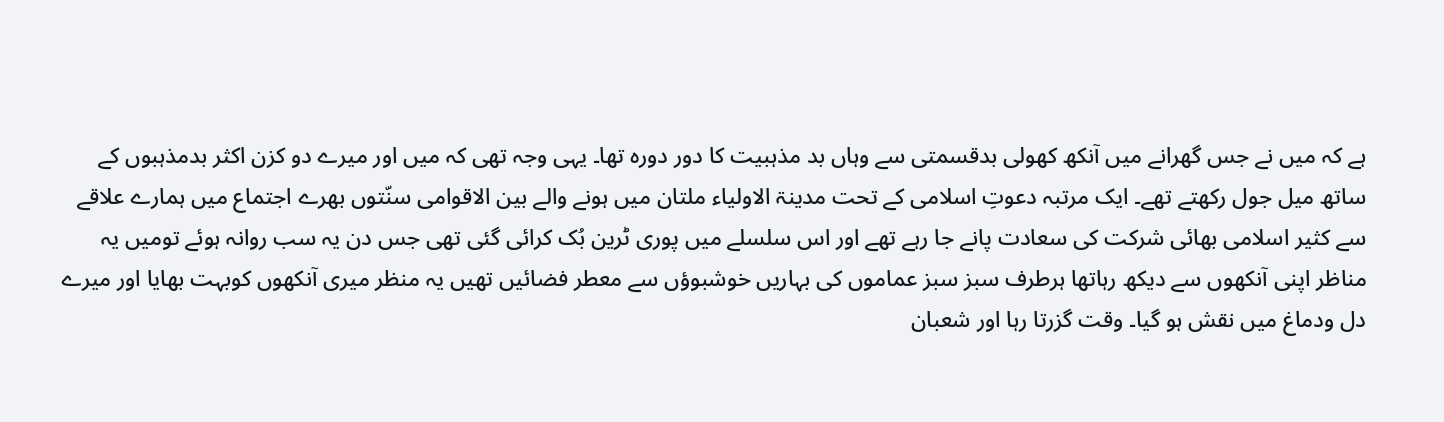ہے کہ میں نے جس گھرانے میں آنکھ کھولی بدقسمتی سے وہاں بد مذہبیت کا دور دورہ تھا۔ یہی وجہ تھی کہ میں اور میرے دو کزن اکثر بدمذہبوں کے ساتھ میل جول رکھتے تھے۔ ایک مرتبہ دعوتِ اسلامی کے تحت مدینۃ الاولیاء ملتان میں ہونے والے بین الاقوامی سنّتوں بھرے اجتماع میں ہمارے علاقے سے کثیر اسلامی بھائی شرکت کی سعادت پانے جا رہے تھے اور اس سلسلے میں پوری ٹرین بُک کرائی گئی تھی جس دن یہ سب روانہ ہوئے تومیں یہ مناظر اپنی آنکھوں سے دیکھ رہاتھا ہرطرف سبز سبز عماموں کی بہاریں خوشبوؤں سے معطر فضائیں تھیں یہ منظر میری آنکھوں کوبہت بھایا اور میرے دل ودماغ میں نقش ہو گیا۔ وقت گزرتا رہا اور شعبان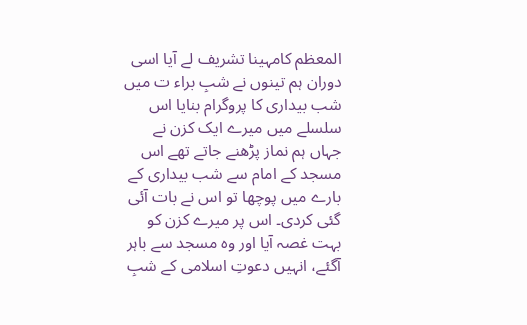المعظم کامہینا تشریف لے آیا اسی دوران ہم تینوں نے شبِ براء ت میں شب بیداری کا پروگرام بنایا اس سلسلے میں میرے ایک کزن نے جہاں ہم نماز پڑھنے جاتے تھے اس مسجد کے امام سے شب بیداری کے بارے میں پوچھا تو اس نے بات آئی گئی کردی۔ اس پر میرے کزن کو بہت غصہ آیا اور وہ مسجد سے باہر آگئے، انہیں دعوتِ اسلامی کے شبِ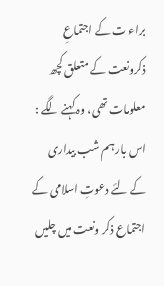براء ت کے اجتماعِ ذکرونعت کے متعلق کچھ معلومات تھی، وہ کہنے لگے : اس بار ہم شب بیداری کے لئے دعوتِ اسلامی کے اجتماع ذکر ونعت میں چلیں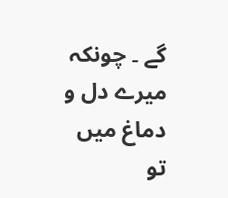گے ۔ چونکہ میرے دل و دماغ میں تو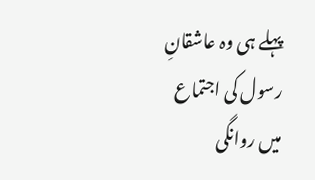پہلے ہی وہ عاشقانِ رسول کی اجتماع میں روانگی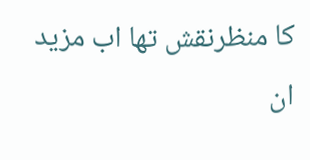کا منظرنقش تھا اب مزید ان